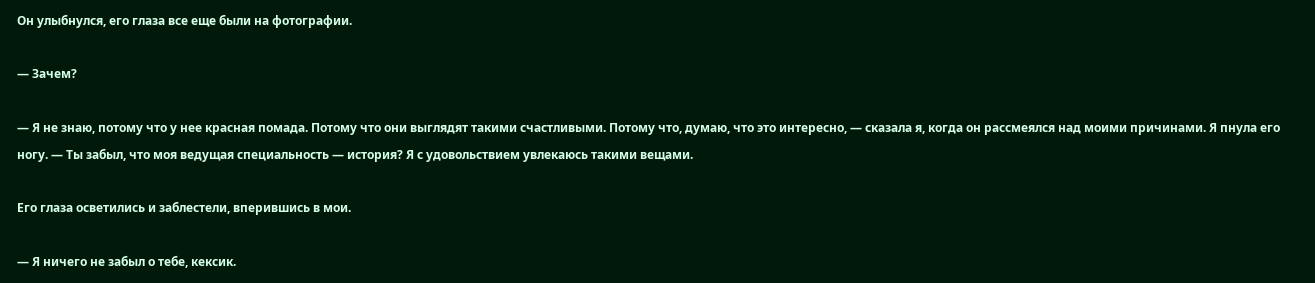Он улыбнулся, его глаза все еще были на фотографии.

— Зачем?

— Я не знаю, потому что у нее красная помада. Потому что они выглядят такими счастливыми. Потому что, думаю, что это интересно, — сказала я, когда он рассмеялся над моими причинами. Я пнула его ногу. — Ты забыл, что моя ведущая специальность — история? Я с удовольствием увлекаюсь такими вещами.

Его глаза осветились и заблестели, вперившись в мои.

— Я ничего не забыл о тебе, кексик.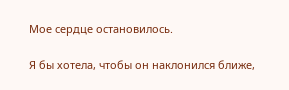Мое сердце остановилось.

Я бы хотела, чтобы он наклонился ближе,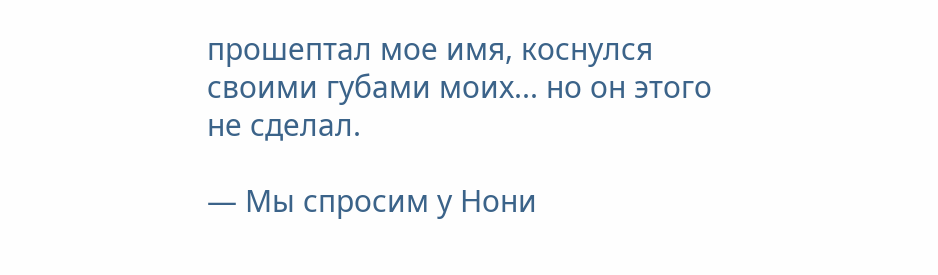прошептал мое имя, коснулся своими губами моих... но он этого не сделал.

— Мы спросим у Нони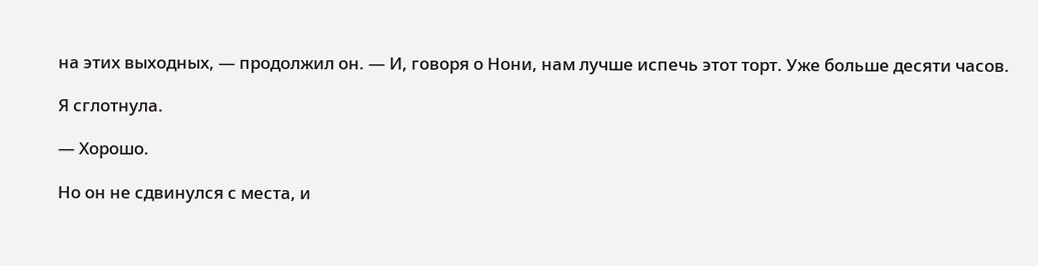на этих выходных, — продолжил он. — И, говоря о Нони, нам лучше испечь этот торт. Уже больше десяти часов.

Я сглотнула.

— Хорошо.

Но он не сдвинулся с места, и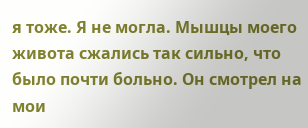я тоже. Я не могла. Мышцы моего живота сжались так сильно, что было почти больно. Он смотрел на мои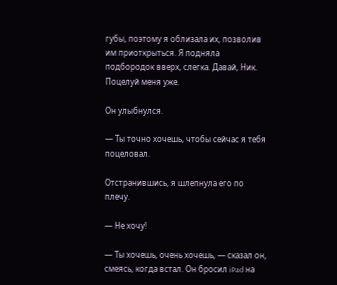губы, поэтому я облизала их, позволив им приоткрыться. Я подняла подбородок вверх, слегка. Давай, Ник. Поцелуй меня уже.

Он улыбнулся.

— Ты точно хочешь, чтобы сейчас я тебя поцеловал.

Отстранившись, я шлепнула его по плечу.

— Не хочу!

— Ты хочешь, очень хочешь, — сказал он, смеясь, когда встал. Он бросил iPad на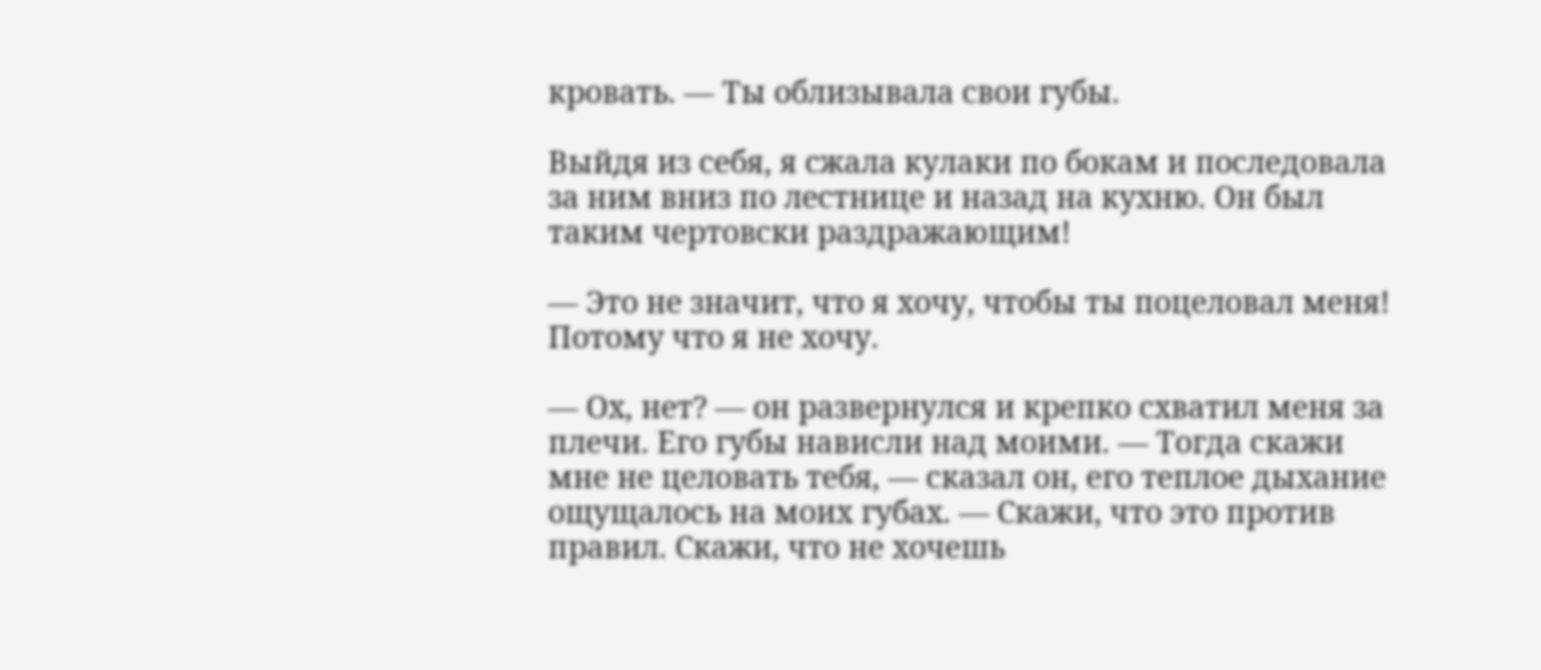кровать. — Ты облизывала свои губы.

Выйдя из себя, я сжала кулаки по бокам и последовала за ним вниз по лестнице и назад на кухню. Он был таким чертовски раздражающим!

— Это не значит, что я хочу, чтобы ты поцеловал меня! Потому что я не хочу.

— Ох, нет? — он развернулся и крепко схватил меня за плечи. Его губы нависли над моими. — Тогда скажи мне не целовать тебя, — сказал он, его теплое дыхание ощущалось на моих губах. — Скажи, что это против правил. Скажи, что не хочешь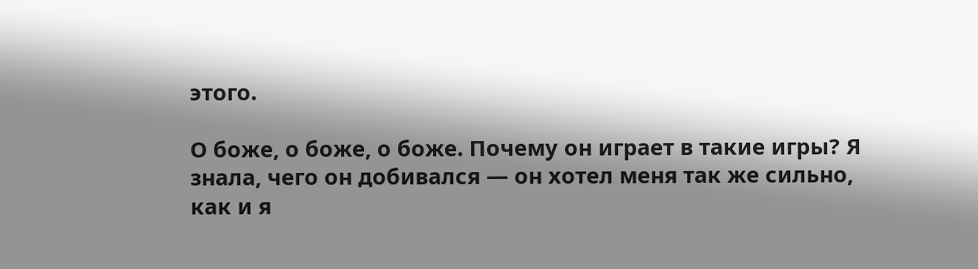этого.

О боже, о боже, о боже. Почему он играет в такие игры? Я знала, чего он добивался — он хотел меня так же сильно, как и я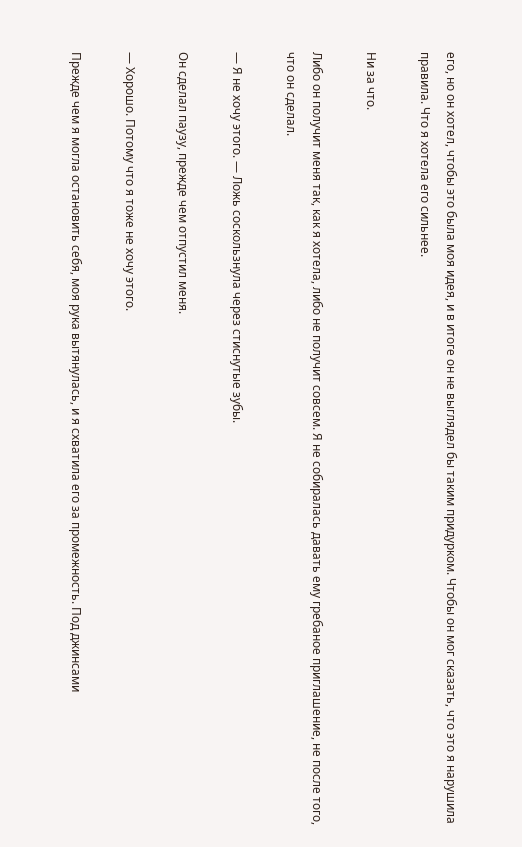его, но он хотел, чтобы это была моя идея, и в итоге он не выглядел бы таким придурком. Чтобы он мог сказать, что это я нарушила правила. Что я хотела его сильнее.

Ни за что.

Либо он получит меня так, как я хотела, либо не получит совсем. Я не собиралась давать ему гребаное приглашение, не после того, что он сделал.

— Я не хочу этого. — Ложь соскользнула через стиснутые зубы.

Он сделал паузу, прежде чем отпустил меня.

— Хорошо. Потому что я тоже не хочу этого.

Прежде чем я могла остановить себя, моя рука вытянулась, и я схватила его за промежность. Под джинсами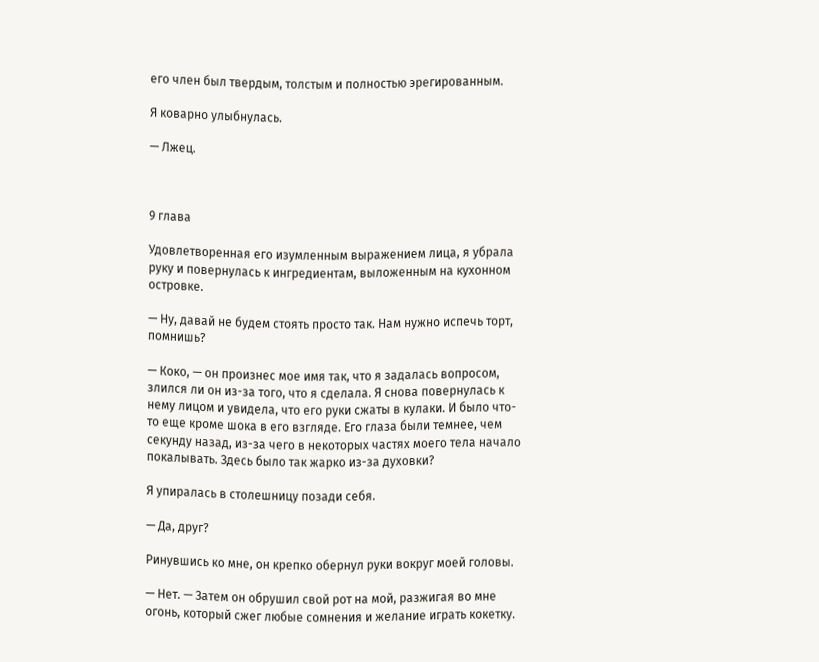его член был твердым, толстым и полностью эрегированным.

Я коварно улыбнулась.

— Лжец.



9 глава

Удовлетворенная его изумленным выражением лица, я убрала руку и повернулась к ингредиентам, выложенным на кухонном островке.

— Ну, давай не будем стоять просто так. Нам нужно испечь торт, помнишь?

— Коко, — он произнес мое имя так, что я задалась вопросом, злился ли он из-за того, что я сделала. Я снова повернулась к нему лицом и увидела, что его руки сжаты в кулаки. И было что-то еще кроме шока в его взгляде. Его глаза были темнее, чем секунду назад, из-за чего в некоторых частях моего тела начало покалывать. Здесь было так жарко из-за духовки?

Я упиралась в столешницу позади себя.

— Да, друг?

Ринувшись ко мне, он крепко обернул руки вокруг моей головы.

— Нет. — Затем он обрушил свой рот на мой, разжигая во мне огонь, который сжег любые сомнения и желание играть кокетку.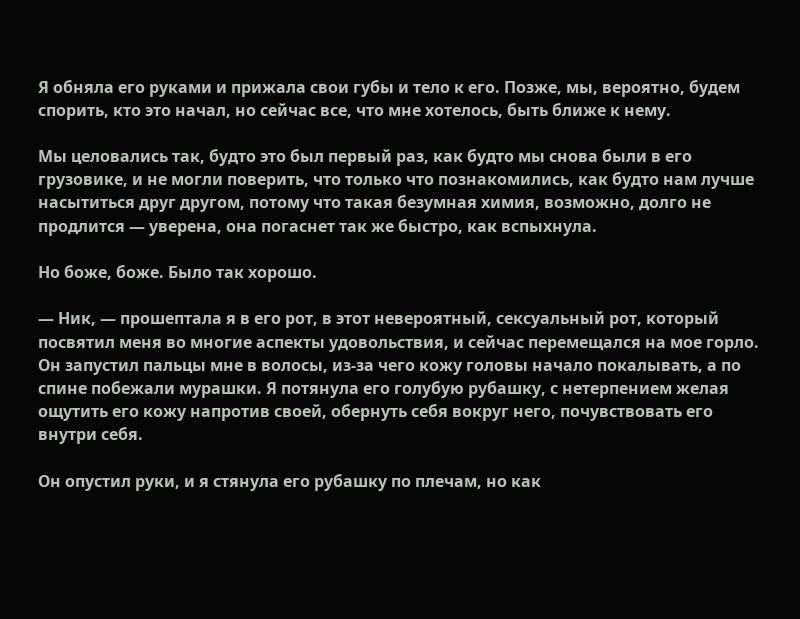Я обняла его руками и прижала свои губы и тело к его. Позже, мы, вероятно, будем спорить, кто это начал, но сейчас все, что мне хотелось, быть ближе к нему.

Мы целовались так, будто это был первый раз, как будто мы снова были в его грузовике, и не могли поверить, что только что познакомились, как будто нам лучше насытиться друг другом, потому что такая безумная химия, возможно, долго не продлится — уверена, она погаснет так же быстро, как вспыхнула.

Но боже, боже. Было так хорошо.

— Ник, — прошептала я в его рот, в этот невероятный, сексуальный рот, который посвятил меня во многие аспекты удовольствия, и сейчас перемещался на мое горло. Он запустил пальцы мне в волосы, из-за чего кожу головы начало покалывать, а по спине побежали мурашки. Я потянула его голубую рубашку, с нетерпением желая ощутить его кожу напротив своей, обернуть себя вокруг него, почувствовать его внутри себя.

Он опустил руки, и я стянула его рубашку по плечам, но как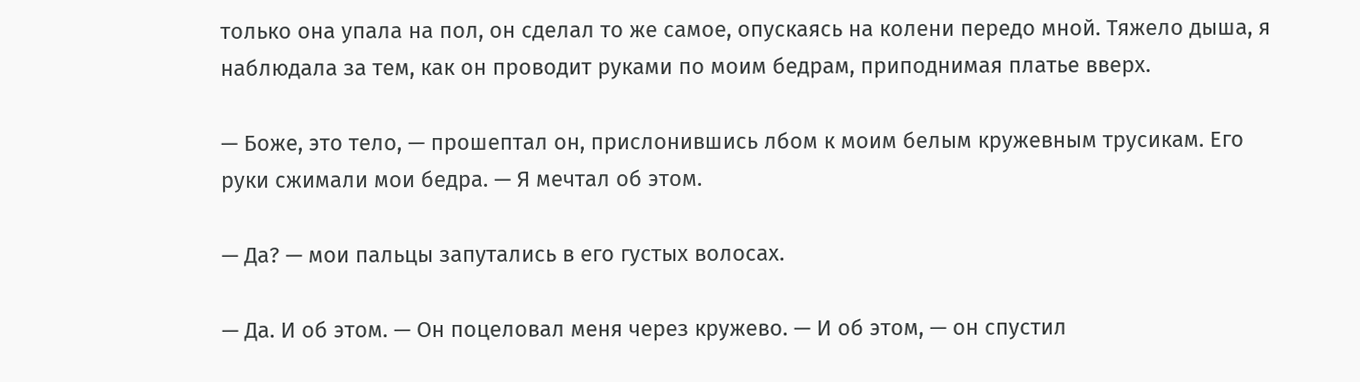только она упала на пол, он сделал то же самое, опускаясь на колени передо мной. Тяжело дыша, я наблюдала за тем, как он проводит руками по моим бедрам, приподнимая платье вверх.

— Боже, это тело, — прошептал он, прислонившись лбом к моим белым кружевным трусикам. Его руки сжимали мои бедра. — Я мечтал об этом.

— Да? — мои пальцы запутались в его густых волосах.

— Да. И об этом. — Он поцеловал меня через кружево. — И об этом, — он спустил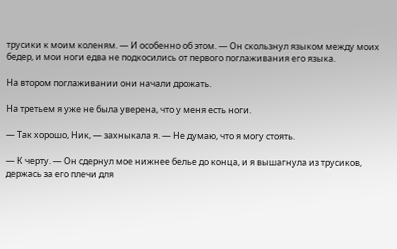трусики к моим коленям. — И особенно об этом. — Он скользнул языком между моих бедер, и мои ноги едва не подкосились от первого поглаживания его языка.

На втором поглаживании они начали дрожать.

На третьем я уже не была уверена, что у меня есть ноги.

— Так хорошо, Ник, — захныкала я. — Не думаю, что я могу стоять.

— К черту. — Он сдернул мое нижнее белье до конца, и я вышагнула из трусиков, держась за его плечи для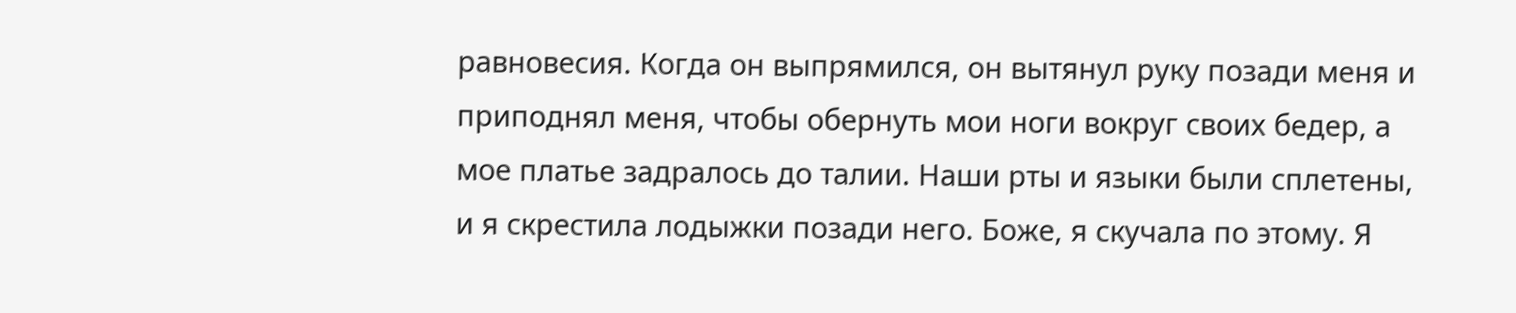равновесия. Когда он выпрямился, он вытянул руку позади меня и приподнял меня, чтобы обернуть мои ноги вокруг своих бедер, а мое платье задралось до талии. Наши рты и языки были сплетены, и я скрестила лодыжки позади него. Боже, я скучала по этому. Я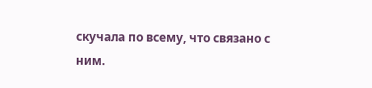скучала по всему, что связано с ним.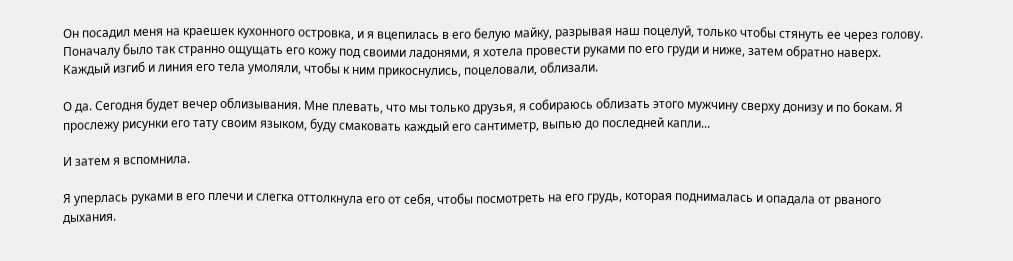Он посадил меня на краешек кухонного островка, и я вцепилась в его белую майку, разрывая наш поцелуй, только чтобы стянуть ее через голову. Поначалу было так странно ощущать его кожу под своими ладонями, я хотела провести руками по его груди и ниже, затем обратно наверх. Каждый изгиб и линия его тела умоляли, чтобы к ним прикоснулись, поцеловали, облизали.

О да. Сегодня будет вечер облизывания. Мне плевать, что мы только друзья, я собираюсь облизать этого мужчину сверху донизу и по бокам. Я прослежу рисунки его тату своим языком, буду смаковать каждый его сантиметр, выпью до последней капли...

И затем я вспомнила.

Я уперлась руками в его плечи и слегка оттолкнула его от себя, чтобы посмотреть на его грудь, которая поднималась и опадала от рваного дыхания.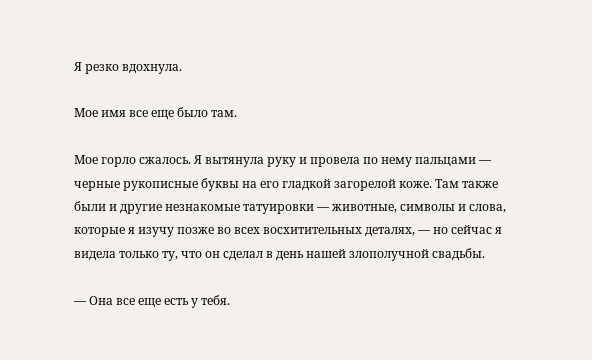Я резко вдохнула.

Мое имя все еще было там.

Мое горло сжалось. Я вытянула руку и провела по нему пальцами — черные рукописные буквы на его гладкой загорелой коже. Там также были и другие незнакомые татуировки — животные, символы и слова, которые я изучу позже во всех восхитительных деталях, — но сейчас я видела только ту, что он сделал в день нашей злополучной свадьбы.

— Она все еще есть у тебя.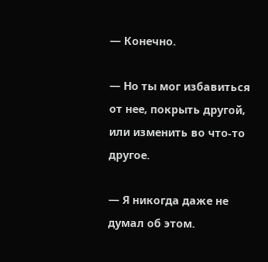— Конечно.

— Но ты мог избавиться от нее, покрыть другой, или изменить во что-то другое.

— Я никогда даже не думал об этом.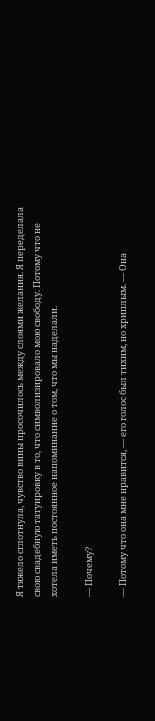Я тяжело сглотнула, чувство вины просочилось между слоями желания. Я переделала свою свадебную татуировку в то, что символизировало мою свободу. Потому что не хотела иметь постоянное напоминание о том, что мы наделали.

— Почему?

— Потому что она мне нравится, — его голос был тихим, но хриплым. — Она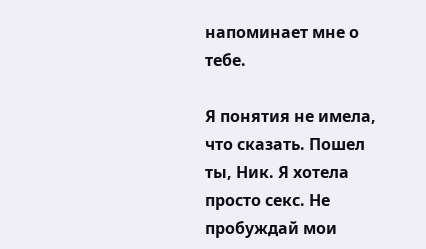напоминает мне о тебе.

Я понятия не имела, что сказать. Пошел ты, Ник. Я хотела просто секс. Не пробуждай мои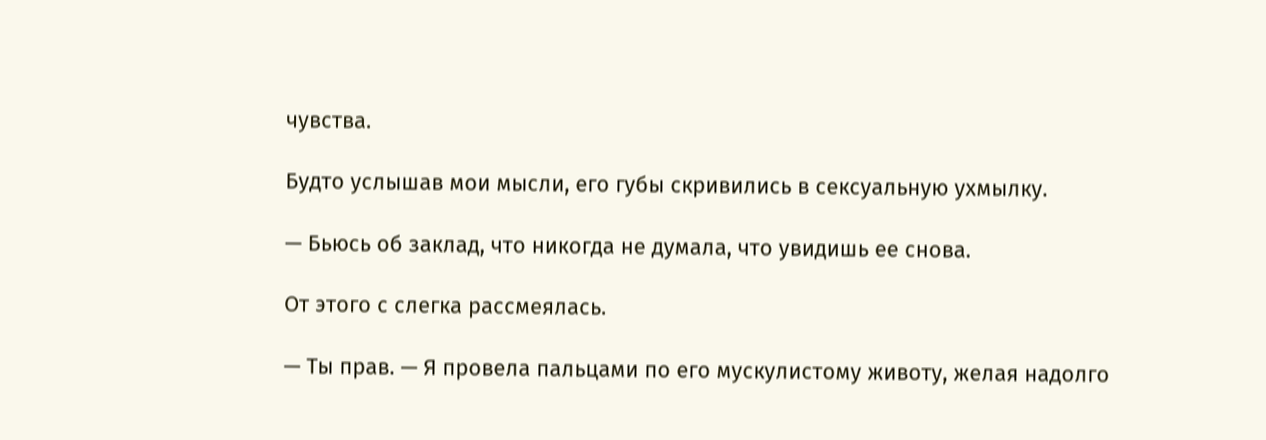чувства.

Будто услышав мои мысли, его губы скривились в сексуальную ухмылку.

— Бьюсь об заклад, что никогда не думала, что увидишь ее снова.

От этого с слегка рассмеялась.

— Ты прав. — Я провела пальцами по его мускулистому животу, желая надолго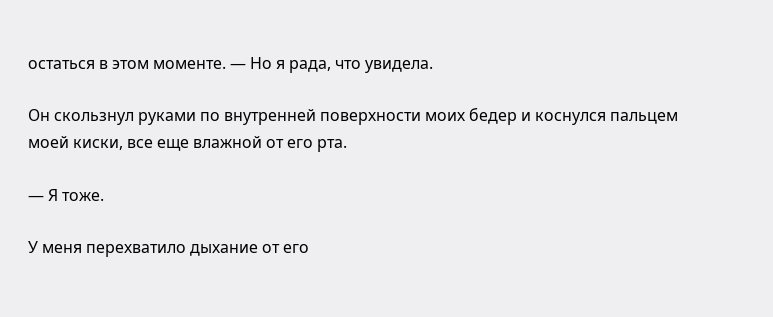остаться в этом моменте. — Но я рада, что увидела.

Он скользнул руками по внутренней поверхности моих бедер и коснулся пальцем моей киски, все еще влажной от его рта.

— Я тоже.

У меня перехватило дыхание от его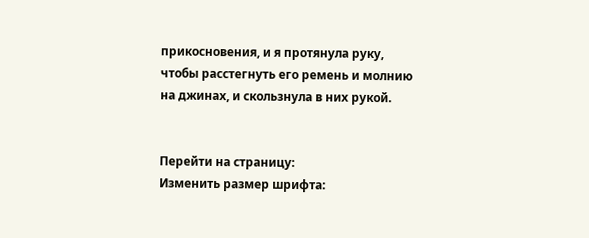прикосновения, и я протянула руку, чтобы расстегнуть его ремень и молнию на джинах, и скользнула в них рукой.


Перейти на страницу:
Изменить размер шрифта: